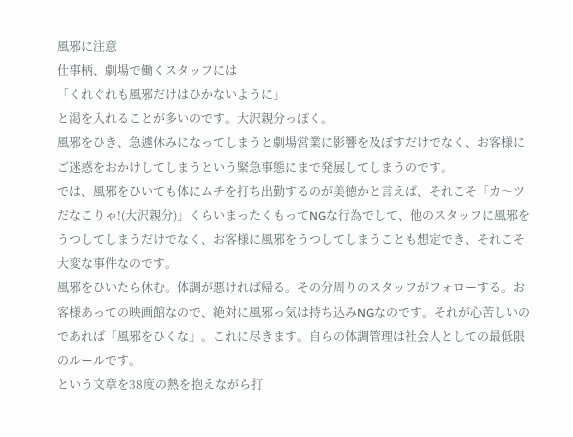風邪に注意
仕事柄、劇場で働くスタッフには
「くれぐれも風邪だけはひかないように」
と渇を入れることが多いのです。大沢親分っぽく。
風邪をひき、急遽休みになってしまうと劇場営業に影響を及ぼすだけでなく、お客様にご迷惑をおかけしてしまうという緊急事態にまで発展してしまうのです。
では、風邪をひいても体にムチを打ち出勤するのが美徳かと言えば、それこそ「カ〜ツだなこりゃ!(大沢親分)」くらいまったくもってNGな行為でして、他のスタッフに風邪をうつしてしまうだけでなく、お客様に風邪をうつしてしまうことも想定でき、それこそ大変な事件なのです。
風邪をひいたら休む。体調が悪ければ帰る。その分周りのスタッフがフォローする。お客様あっての映画館なので、絶対に風邪っ気は持ち込みNGなのです。それが心苦しいのであれば「風邪をひくな」。これに尽きます。自らの体調管理は社会人としての最低限のルールです。
という文章を38度の熱を抱えながら打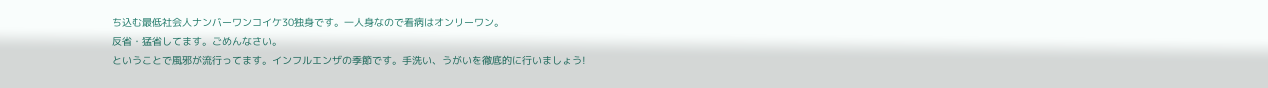ち込む最低社会人ナンバーワンコイケ30独身です。一人身なので看病はオンリーワン。
反省・猛省してます。ごめんなさい。
ということで風邪が流行ってます。インフルエンザの季節です。手洗い、うがいを徹底的に行いましょう!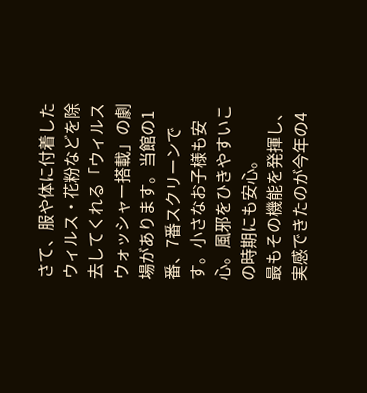さて、服や体に付着したウィルス・花粉などを除去してくれる「ウィルスウォッシャー搭載」の劇場があります。当館の1番、7番スクリーンです。小さなお子様も安心。風邪をひきやすいこの時期にも安心。
最もその機能を発揮し、実感できたのが今年の4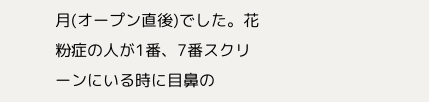月(オープン直後)でした。花粉症の人が1番、7番スクリーンにいる時に目鼻の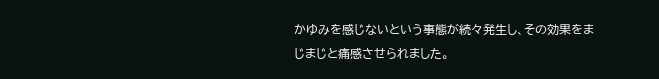かゆみを感じないという事態が続々発生し、その効果をまじまじと痛感させられました。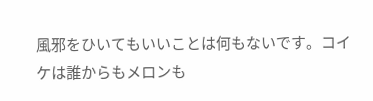風邪をひいてもいいことは何もないです。コイケは誰からもメロンも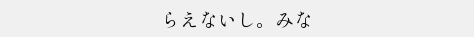らえないし。みな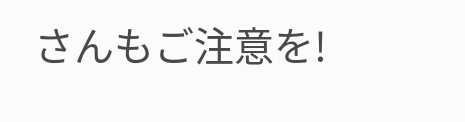さんもご注意を!